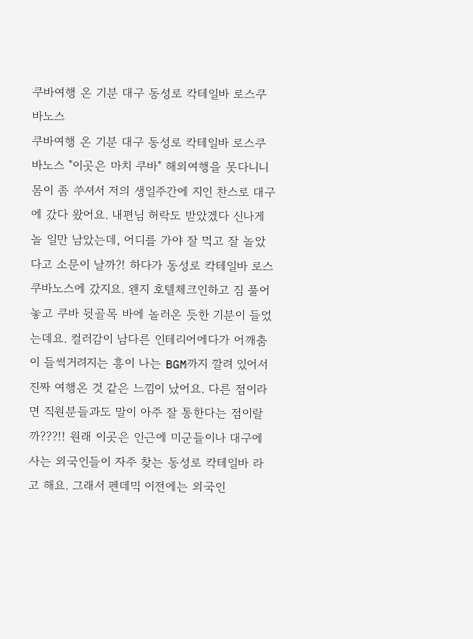쿠바여행 온 기분 대구 동성로 칵테일바 로스쿠바노스
쿠바여행 온 기분 대구 동성로 칵테일바 로스쿠바노스 "이곳은 마치 쿠바" 해외여행을 못다니니 몸이 좀 쑤셔서 저의 생일주간에 지인 찬스로 대구에 갔다 왔어요. 내편님 허락도 받았겠다 신나게 놀 일만 남았는데, 어디를 가야 잘 먹고 잘 놀았다고 소문이 날까?! 하다가 동성로 칵테일바 로스쿠바노스에 갔지요. 왠지 호텔체크인하고 짐 풀어 놓고 쿠바 뒷골목 바에 놀러온 듯한 기분이 들었는데요. 컬러감이 남다른 인테리어에다가 어깨춤이 들썩거려지는 흥이 나는 BGM까지 깔려 있어서 진짜 여행온 것 같은 느낌이 났어요. 다른 점이라면 직원분들과도 말이 아주 잘 통한다는 점이랄까???!! 원래 이곳은 인근에 미군들이나 대구에 사는 외국인들이 자주 찾는 동성로 칵테일바 라고 해요. 그래서 펜데믹 이전에는 외국인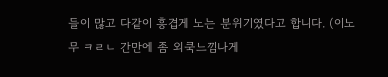들이 많고 다같이 흥겹게 노는 분위기였다고 합니다. (이노무 ㅋㄹㄴ 간만에 좀 외쿡느낌나게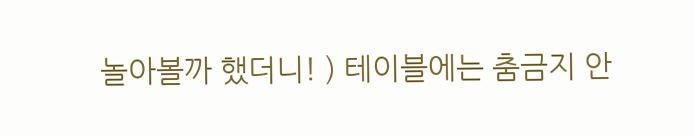놀아볼까 했더니! ) 테이블에는 춤금지 안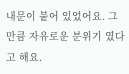내문이 붙어 있었어요. 그만큼 자유로운 분위기 였다고 해요.